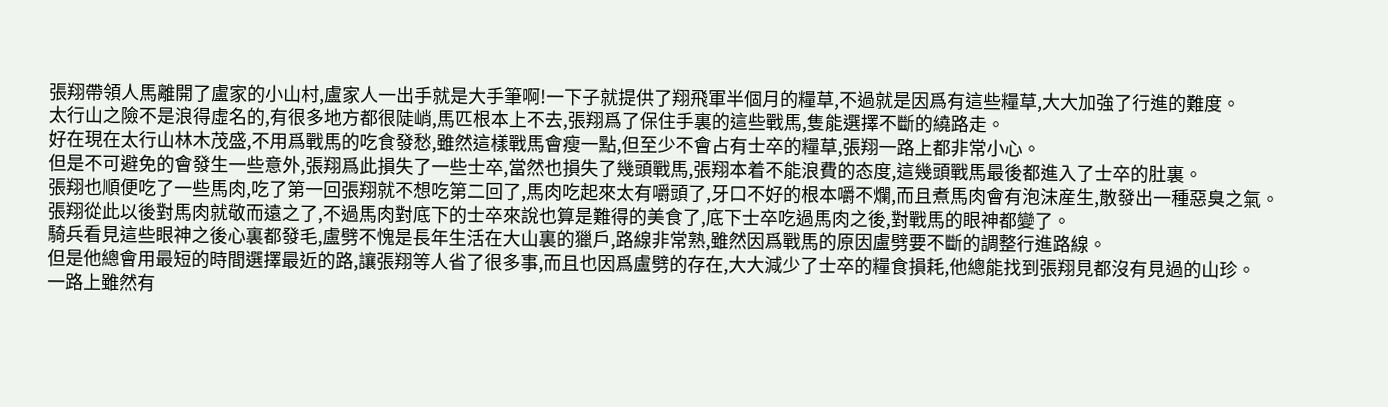張翔帶領人馬離開了盧家的小山村,盧家人一出手就是大手筆啊!一下子就提供了翔飛軍半個月的糧草,不過就是因爲有這些糧草,大大加強了行進的難度。
太行山之險不是浪得虛名的,有很多地方都很陡峭,馬匹根本上不去,張翔爲了保住手裏的這些戰馬,隻能選擇不斷的繞路走。
好在現在太行山林木茂盛,不用爲戰馬的吃食發愁,雖然這樣戰馬會瘦一點,但至少不會占有士卒的糧草,張翔一路上都非常小心。
但是不可避免的會發生一些意外,張翔爲此損失了一些士卒,當然也損失了幾頭戰馬,張翔本着不能浪費的态度,這幾頭戰馬最後都進入了士卒的肚裏。
張翔也順便吃了一些馬肉,吃了第一回張翔就不想吃第二回了,馬肉吃起來太有嚼頭了,牙口不好的根本嚼不爛,而且煮馬肉會有泡沫産生,散發出一種惡臭之氣。
張翔從此以後對馬肉就敬而遠之了,不過馬肉對底下的士卒來說也算是難得的美食了,底下士卒吃過馬肉之後,對戰馬的眼神都變了。
騎兵看見這些眼神之後心裏都發毛,盧劈不愧是長年生活在大山裏的獵戶,路線非常熟,雖然因爲戰馬的原因盧劈要不斷的調整行進路線。
但是他總會用最短的時間選擇最近的路,讓張翔等人省了很多事,而且也因爲盧劈的存在,大大減少了士卒的糧食損耗,他總能找到張翔見都沒有見過的山珍。
一路上雖然有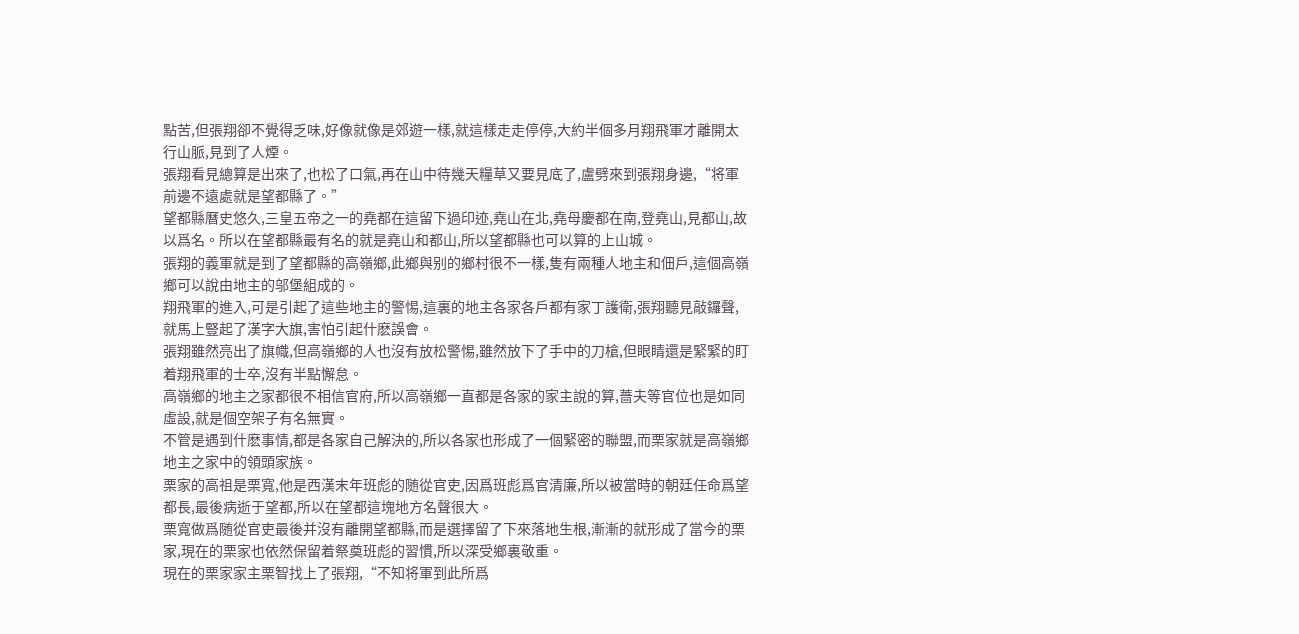點苦,但張翔卻不覺得乏味,好像就像是郊遊一樣,就這樣走走停停,大約半個多月翔飛軍才離開太行山脈,見到了人煙。
張翔看見總算是出來了,也松了口氣,再在山中待幾天糧草又要見底了,盧劈來到張翔身邊,“将軍前邊不遠處就是望都縣了。”
望都縣曆史悠久,三皇五帝之一的堯都在這留下過印迹,堯山在北,堯母慶都在南,登堯山,見都山,故以爲名。所以在望都縣最有名的就是堯山和都山,所以望都縣也可以算的上山城。
張翔的義軍就是到了望都縣的高嶺鄉,此鄉與别的鄉村很不一樣,隻有兩種人地主和佃戶,這個高嶺鄉可以說由地主的邬堡組成的。
翔飛軍的進入,可是引起了這些地主的警惕,這裏的地主各家各戶都有家丁護衛,張翔聽見敲鑼聲,就馬上豎起了漢字大旗,害怕引起什麽誤會。
張翔雖然亮出了旗幟,但高嶺鄉的人也沒有放松警惕,雖然放下了手中的刀槍,但眼睛還是緊緊的盯着翔飛軍的士卒,沒有半點懈怠。
高嶺鄉的地主之家都很不相信官府,所以高嶺鄉一直都是各家的家主說的算,薔夫等官位也是如同虛設,就是個空架子有名無實。
不管是遇到什麽事情,都是各家自己解決的,所以各家也形成了一個緊密的聯盟,而栗家就是高嶺鄉地主之家中的領頭家族。
栗家的高祖是栗寬,他是西漢末年班彪的随從官吏,因爲班彪爲官清廉,所以被當時的朝廷任命爲望都長,最後病逝于望都,所以在望都這塊地方名聲很大。
栗寬做爲随從官吏最後并沒有離開望都縣,而是選擇留了下來落地生根,漸漸的就形成了當今的栗家,現在的栗家也依然保留着祭奠班彪的習慣,所以深受鄉裏敬重。
現在的栗家家主栗智找上了張翔,“不知将軍到此所爲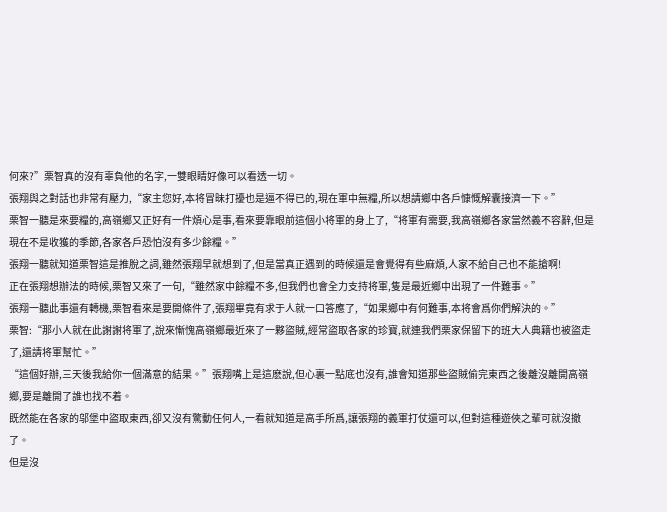何來?”栗智真的沒有辜負他的名字,一雙眼睛好像可以看透一切。
張翔與之對話也非常有壓力,“家主您好,本将冒昧打擾也是逼不得已的,現在軍中無糧,所以想請鄉中各戶慷慨解囊接濟一下。”
栗智一聽是來要糧的,高嶺鄉又正好有一件煩心是事,看來要靠眼前這個小将軍的身上了,“将軍有需要,我高嶺鄉各家當然義不容辭,但是現在不是收獲的季節,各家各戶恐怕沒有多少餘糧。”
張翔一聽就知道栗智這是推脫之詞,雖然張翔早就想到了,但是當真正遇到的時候還是會覺得有些麻煩,人家不給自己也不能搶啊!
正在張翔想辦法的時候,栗智又來了一句,“雖然家中餘糧不多,但我們也會全力支持将軍,隻是最近鄉中出現了一件難事。”
張翔一聽此事還有轉機,栗智看來是要開條件了,張翔畢竟有求于人就一口答應了,“如果鄉中有何難事,本将會爲你們解決的。”
栗智:“那小人就在此謝謝将軍了,說來慚愧高嶺鄉最近來了一夥盜賊,經常盜取各家的珍寶,就連我們栗家保留下的班大人典籍也被盜走了,還請将軍幫忙。”
“這個好辦,三天後我給你一個滿意的結果。”張翔嘴上是這麽說,但心裏一點底也沒有,誰會知道那些盜賊偷完東西之後離沒離開高嶺鄉,要是離開了誰也找不着。
既然能在各家的邬堡中盜取東西,卻又沒有驚動任何人,一看就知道是高手所爲,讓張翔的義軍打仗還可以,但對這種遊俠之輩可就沒撤了。
但是沒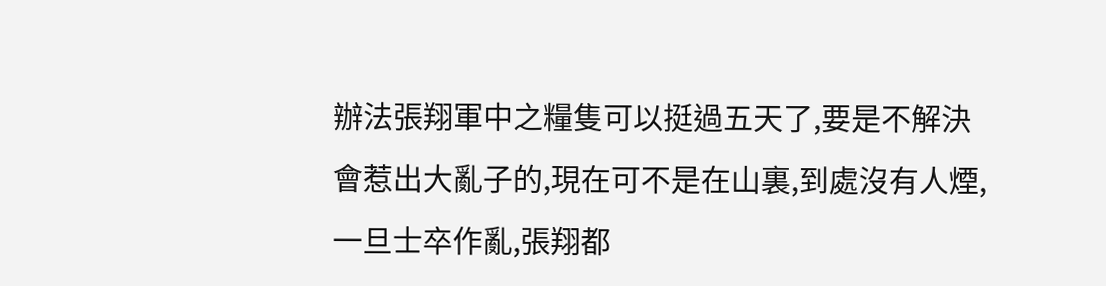辦法張翔軍中之糧隻可以挺過五天了,要是不解決會惹出大亂子的,現在可不是在山裏,到處沒有人煙,一旦士卒作亂,張翔都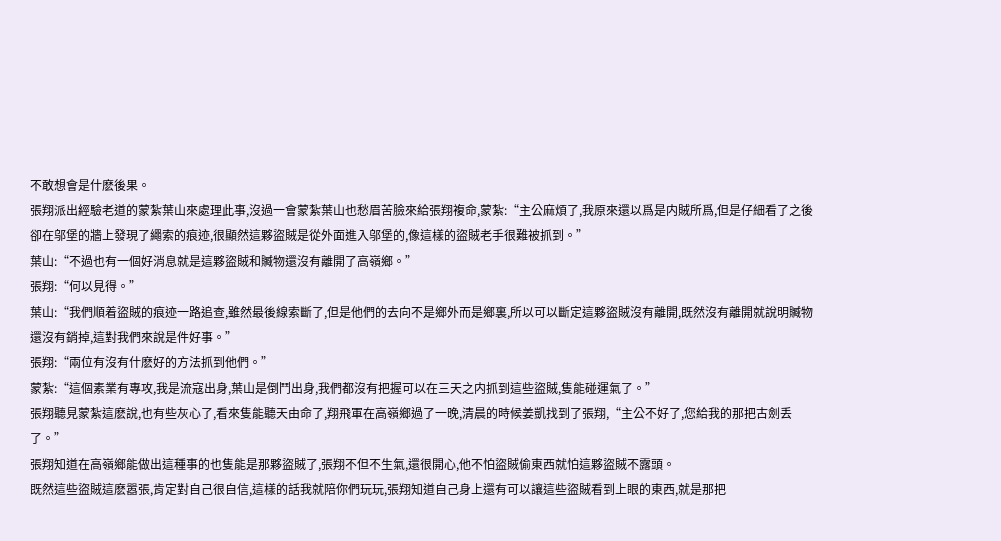不敢想會是什麽後果。
張翔派出經驗老道的蒙紮葉山來處理此事,沒過一會蒙紮葉山也愁眉苦臉來給張翔複命,蒙紮:“主公麻煩了,我原來還以爲是内賊所爲,但是仔細看了之後卻在邬堡的牆上發現了繩索的痕迹,很顯然這夥盜賊是從外面進入邬堡的,像這樣的盜賊老手很難被抓到。”
葉山:“不過也有一個好消息就是這夥盜賊和贓物還沒有離開了高嶺鄉。”
張翔:“何以見得。”
葉山:“我們順着盜賊的痕迹一路追查,雖然最後線索斷了,但是他們的去向不是鄉外而是鄉裏,所以可以斷定這夥盜賊沒有離開,既然沒有離開就說明贓物還沒有銷掉,這對我們來說是件好事。”
張翔:“兩位有沒有什麽好的方法抓到他們。”
蒙紮:“這個素業有專攻,我是流寇出身,葉山是倒鬥出身,我們都沒有把握可以在三天之内抓到這些盜賊,隻能碰運氣了。”
張翔聽見蒙紮這麽說,也有些灰心了,看來隻能聽天由命了,翔飛軍在高嶺鄉過了一晚,清晨的時候姜凱找到了張翔,“主公不好了,您給我的那把古劍丢了。”
張翔知道在高嶺鄉能做出這種事的也隻能是那夥盜賊了,張翔不但不生氣,還很開心,他不怕盜賊偷東西就怕這夥盜賊不露頭。
既然這些盜賊這麽嚣張,肯定對自己很自信,這樣的話我就陪你們玩玩,張翔知道自己身上還有可以讓這些盜賊看到上眼的東西,就是那把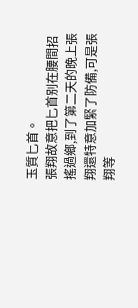玉質匕首。
張翔故意把匕首别在腰間招搖過鄉,到了第二天的晚上張翔還特意加緊了防備,可是張翔等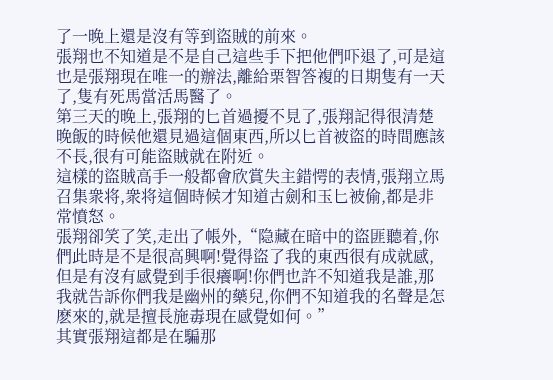了一晚上還是沒有等到盜賊的前來。
張翔也不知道是不是自己這些手下把他們吓退了,可是這也是張翔現在唯一的辦法,離給栗智答複的日期隻有一天了,隻有死馬當活馬醫了。
第三天的晚上,張翔的匕首過擾不見了,張翔記得很清楚晚飯的時候他還見過這個東西,所以匕首被盜的時間應該不長,很有可能盜賊就在附近。
這樣的盜賊高手一般都會欣賞失主錯愕的表情,張翔立馬召集衆将,衆将這個時候才知道古劍和玉匕被偷,都是非常憤怒。
張翔卻笑了笑,走出了帳外,“隐藏在暗中的盜匪聽着,你們此時是不是很高興啊!覺得盜了我的東西很有成就感,但是有沒有感覺到手很癢啊!你們也許不知道我是誰,那我就告訴你們我是幽州的藥兒,你們不知道我的名聲是怎麽來的,就是擅長施毒現在感覺如何。”
其實張翔這都是在騙那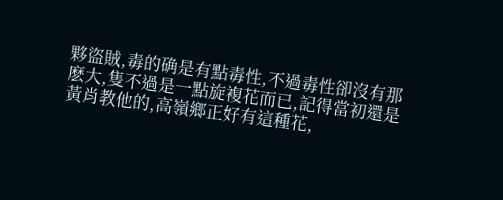夥盜賊,毒的确是有點毒性,不過毒性卻沒有那麽大,隻不過是一點旋複花而已,記得當初還是黃肖教他的,高嶺鄉正好有這種花,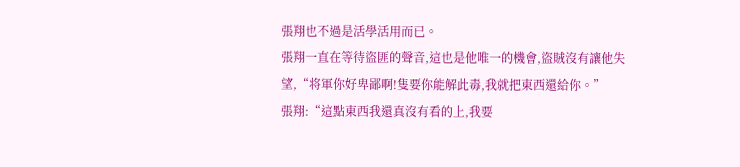張翔也不過是活學活用而已。
張翔一直在等待盜匪的聲音,這也是他唯一的機會,盜賊沒有讓他失望,“将軍你好卑鄙啊!隻要你能解此毒,我就把東西還給你。”
張翔:“這點東西我還真沒有看的上,我要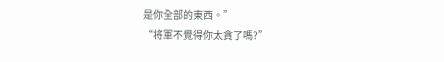是你全部的東西。”
“将軍不覺得你太貪了嗎?”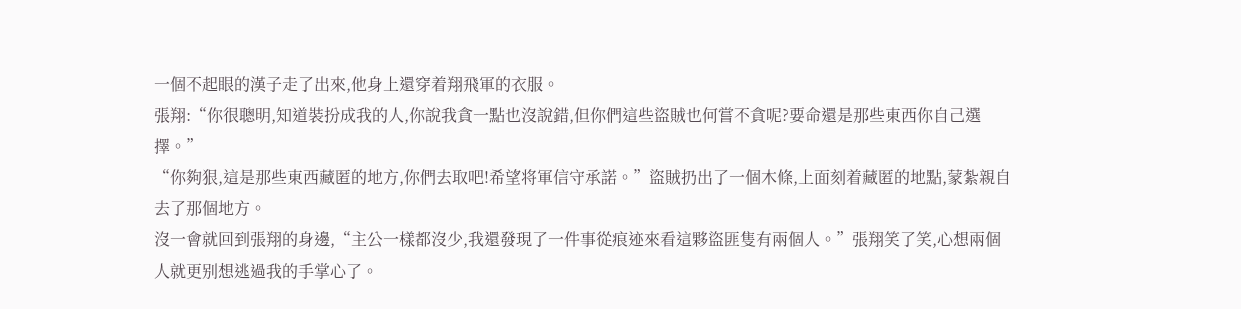一個不起眼的漢子走了出來,他身上還穿着翔飛軍的衣服。
張翔:“你很聰明,知道裝扮成我的人,你說我貪一點也沒說錯,但你們這些盜賊也何嘗不貪呢?要命還是那些東西你自己選擇。”
“你夠狠,這是那些東西藏匿的地方,你們去取吧!希望将軍信守承諾。”盜賊扔出了一個木條,上面刻着藏匿的地點,蒙紮親自去了那個地方。
沒一會就回到張翔的身邊,“主公一樣都沒少,我還發現了一件事從痕迹來看這夥盜匪隻有兩個人。”張翔笑了笑,心想兩個人就更别想逃過我的手掌心了。